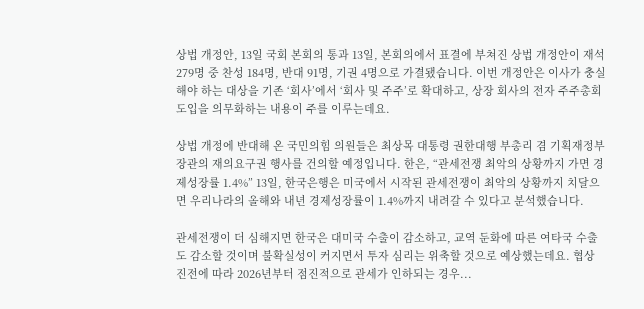상법 개정안, 13일 국회 본회의 통과 13일, 본회의에서 표결에 부쳐진 상법 개정안이 재석 279명 중 찬성 184명, 반대 91명, 기권 4명으로 가결됐습니다. 이번 개정안은 이사가 충실해야 하는 대상을 기존 ‘회사’에서 ‘회사 및 주주’로 확대하고, 상장 회사의 전자 주주총회 도입을 의무화하는 내용이 주를 이루는데요.

상법 개정에 반대해 온 국민의힘 의원들은 최상목 대통령 권한대행 부총리 겸 기획재정부 장관의 재의요구권 행사를 건의할 예정입니다. 한은, “관세전쟁 최악의 상황까지 가면 경제성장률 1.4%” 13일, 한국은행은 미국에서 시작된 관세전쟁이 최악의 상황까지 치달으면 우리나라의 올해와 내년 경제성장률이 1.4%까지 내려갈 수 있다고 분석했습니다.

관세전쟁이 더 심해지면 한국은 대미국 수출이 감소하고, 교역 둔화에 따른 여타국 수출도 감소할 것이며 불확실성이 커지면서 투자 심리는 위축할 것으로 예상했는데요. 협상 진전에 따라 2026년부터 점진적으로 관세가 인하되는 경우...